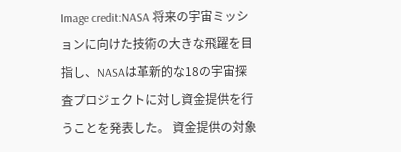Image credit:NASA 将来の宇宙ミッションに向けた技術の大きな飛躍を目指し、NASAは革新的な18の宇宙探査プロジェクトに対し資金提供を行うことを発表した。 資金提供の対象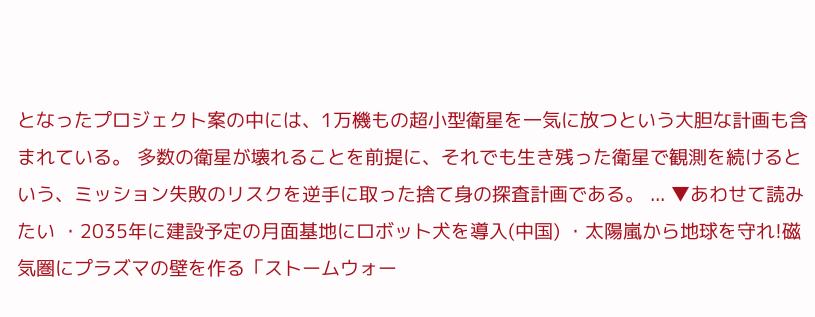となったプロジェクト案の中には、1万機もの超小型衛星を一気に放つという大胆な計画も含まれている。 多数の衛星が壊れることを前提に、それでも生き残った衛星で観測を続けるという、ミッション失敗のリスクを逆手に取った捨て身の探査計画である。 ... ▼あわせて読みたい ・2035年に建設予定の月面基地にロボット犬を導入(中国) ・太陽嵐から地球を守れ!磁気圏にプラズマの壁を作る「ストームウォー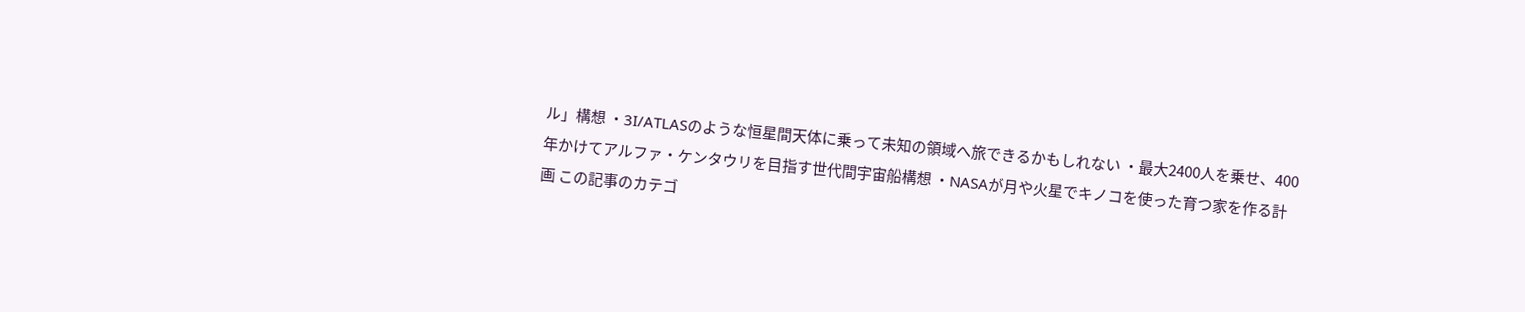ル」構想 ・3I/ATLASのような恒星間天体に乗って未知の領域へ旅できるかもしれない ・最大2400人を乗せ、400年かけてアルファ・ケンタウリを目指す世代間宇宙船構想 ・NASAが月や火星でキノコを使った育つ家を作る計画 この記事のカテゴ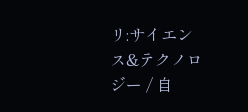リ:サイエンス&テクノロジー / 自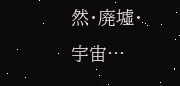然・廃墟・宇宙…